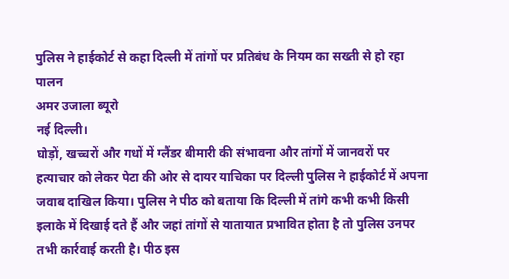पुलिस ने हाईकोर्ट से कहा दिल्ली में तांगों पर प्रतिबंध के नियम का सख्ती से हो रहा पालन
अमर उजाला ब्यूरो
नई दिल्ली।
घोड़ों, खच्चरों और गधों में ग्लैंडर बीमारी की संभावना और तांगों में जानवरों पर हत्याचार को लेकर पेटा की ओर से दायर याचिका पर दिल्ली पुलिस ने हाईकोर्ट में अपना जवाब दाखिल किया। पुलिस ने पीठ को बताया कि दिल्ली में तांगे कभी कभी किसी इलाके में दिखाई दते हैं और जहां तांगों से यातायात प्रभावित होता है तो पुलिस उनपर तभी कार्रवाई करती है। पीठ इस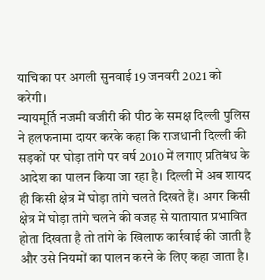याचिका पर अगली सुनवाई 19 जनवरी 2021 को करेगी।
न्यायमूर्ति नजमी वजीरी की पीठ के समक्ष दिल्ली पुलिस ने हलफनामा दायर करके कहा कि राजधानी दिल्ली की सड़कों पर घोड़ा तांगे पर वर्ष 2010 में लगाए प्रतिबंध के आदेश का पालन किया जा रहा है। दिल्ली में अब शायद ही किसी क्षेत्र में घोड़ा तांगे चलते दिखते हैं। अगर किसी क्षेत्र में घोड़ा तांगे चलने की वजह से यातायात प्रभावित होता दिखता है तो तांगे के खिलाफ कार्रवाई की जाती है और उसे नियमों का पालन करने के लिए कहा जाता है।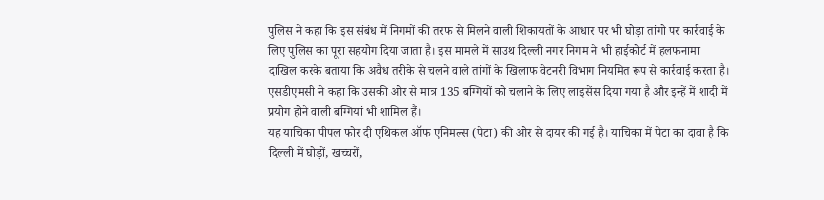पुलिस ने कहा कि इस संबंध में निगमों की तरफ से मिलने वाली शिकायतों के आधार पर भी घोड़ा तांगो पर कार्रवाई के लिए पुलिस का पूरा सहयोग दिया जाता है। इस मामले में साउथ दिल्ली नगर निगम ने भी हाईकोर्ट में हलफनामा दाखिल करके बताया कि अवैध तरीके से चलने वाले तांगों के खिलाफ वेटनरी विभाग नियमित रूप से कार्रवाई करता है। एसडीएमसी ने कहा कि उसकी ओर से मात्र 135 बग्गियों को चलाने के लिए लाइसेंस दिया गया है और इन्हें में शादी में प्रयोग होने वाली बग्गियां भी शामिल हैं।
यह याचिका पीपल फोर दी एथिकल ऑफ एनिमल्स (पेटा) की ओर से दायर की गई है। याचिका में पेटा का दावा है कि दिल्ली में घोड़ों, खच्चरों,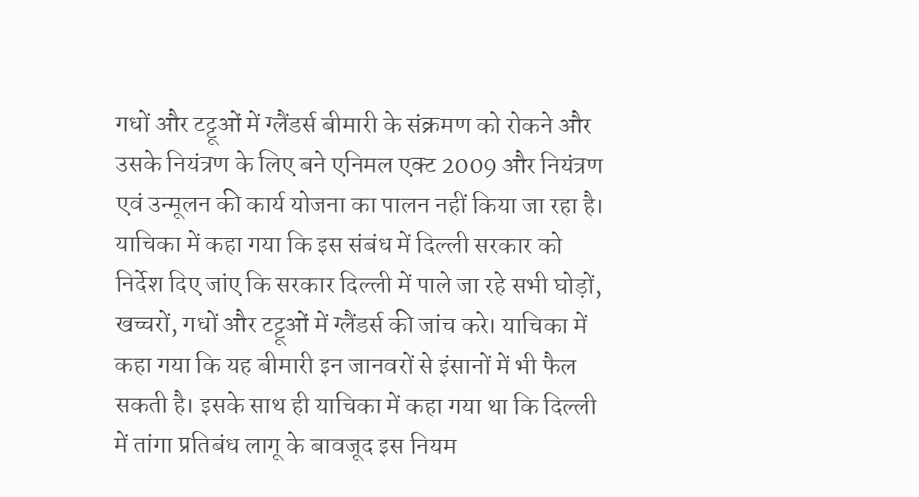गधों और टट्टूओं में ग्लैंडर्स बीमारी के संक्रमण को रोकने और उसके नियंत्रण के लिए बने एनिमल एक्ट 2009 और नियंत्रण एवं उन्मूलन की कार्य योजना का पालन नहीं किया जा रहा है। याचिका में कहा गया कि इस संबंध में दिल्ली सरकार को निर्देश दिए जांए कि सरकार दिल्ली में पाले जा रहे सभी घोड़ों, खच्चरों, गधों और टट्टूओं में ग्लैंडर्स की जांच करे। याचिका में कहा गया कि यह बीमारी इन जानवरों से इंसानों में भी फैल सकती है। इसके साथ ही याचिका में कहा गया था कि दिल्ली में तांगा प्रतिबंध लागू के बावजूद इस नियम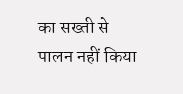का सख्ती से पालन नहीं किया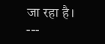जा रहा है।
---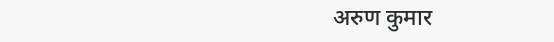अरुण कुमार